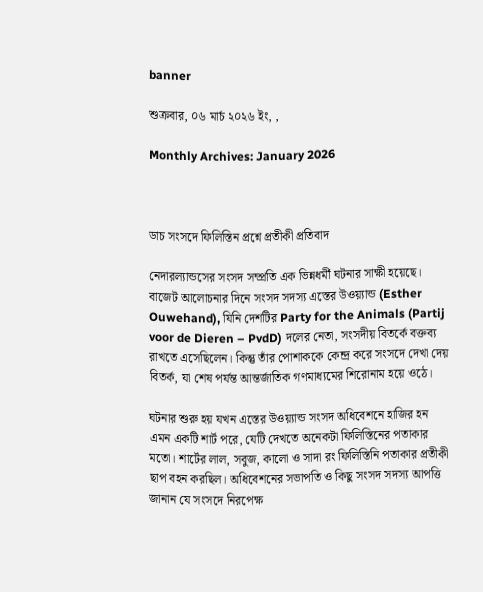banner

শুক্রবার, ০৬ মার্চ ২০২৬ ইং, ,

Monthly Archives: January 2026



ডাচ সংসদে ফিলিস্তিন প্রশ্নে প্রতীকী প্রতিবাদ

নেদারল্যান্ডসের সংসদ সম্প্রতি এক ভিন্নধর্মী ঘটনার সাক্ষী হয়েছে। বাজেট আলোচনার দিনে সংসদ সদস্য এস্তের উওয়্যান্ড (Esther Ouwehand), যিনি দেশটির Party for the Animals (Partij voor de Dieren – PvdD) দলের নেতা, সংসদীয় বিতর্কে বক্তব্য রাখতে এসেছিলেন। কিন্তু তাঁর পোশাককে কেন্দ্র করে সংসদে দেখা দেয় বিতর্ক, যা শেষ পর্যন্ত আন্তর্জাতিক গণমাধ্যমের শিরোনাম হয়ে ওঠে।

ঘটনার শুরু হয় যখন এস্তের উওয়্যান্ড সংসদ অধিবেশনে হাজির হন এমন একটি শার্ট পরে, যেটি দেখতে অনেকটা ফিলিস্তিনের পতাকার মতো। শার্টের লাল, সবুজ, কালো ও সাদা রং ফিলিস্তিনি পতাকার প্রতীকী ছাপ বহন করছিল। অধিবেশনের সভাপতি ও কিছু সংসদ সদস্য আপত্তি জানান যে সংসদে নিরপেক্ষ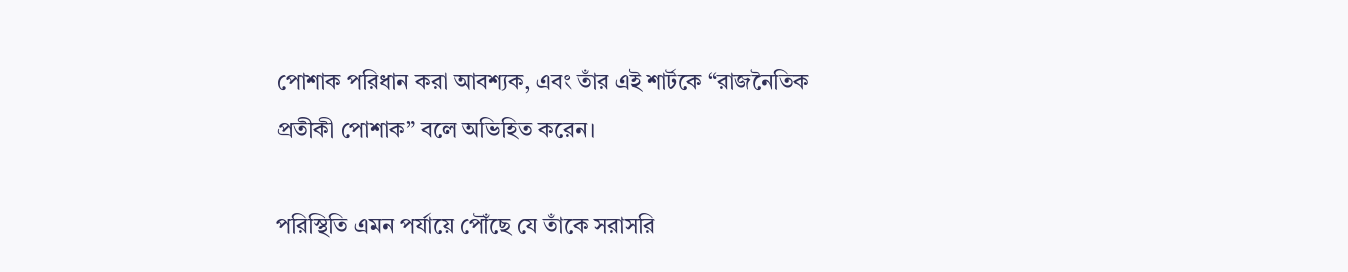পোশাক পরিধান করা আবশ্যক, এবং তাঁর এই শার্টকে “রাজনৈতিক প্রতীকী পোশাক” বলে অভিহিত করেন।

পরিস্থিতি এমন পর্যায়ে পৌঁছে যে তাঁকে সরাসরি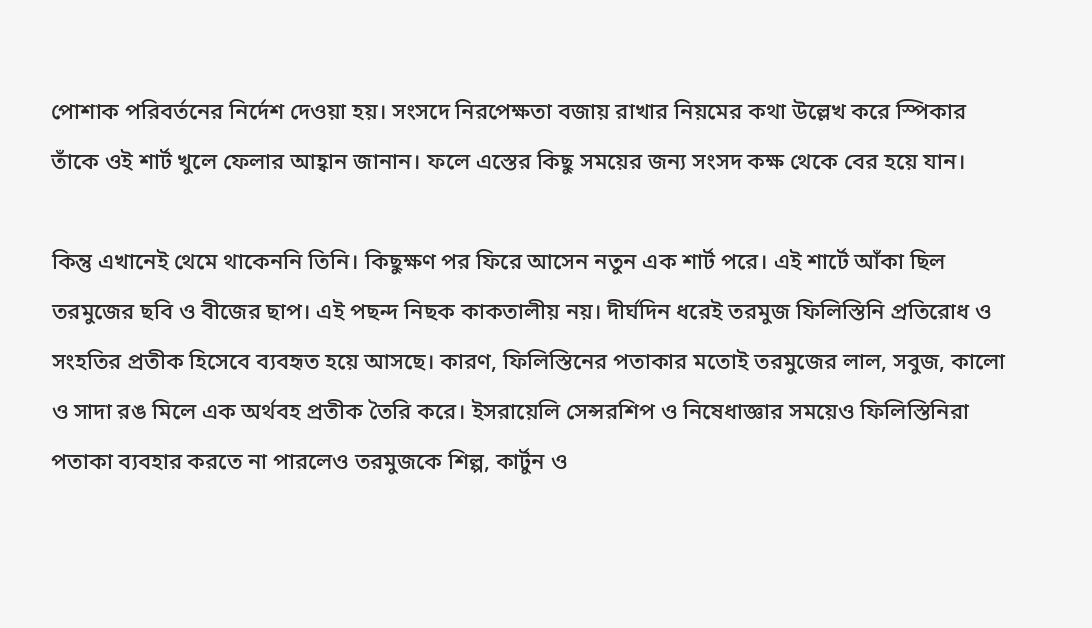পোশাক পরিবর্তনের নির্দেশ দেওয়া হয়। সংসদে নিরপেক্ষতা বজায় রাখার নিয়মের কথা উল্লেখ করে স্পিকার তাঁকে ওই শার্ট খুলে ফেলার আহ্বান জানান। ফলে এস্তের কিছু সময়ের জন্য সংসদ কক্ষ থেকে বের হয়ে যান।

কিন্তু এখানেই থেমে থাকেননি তিনি। কিছুক্ষণ পর ফিরে আসেন নতুন এক শার্ট পরে। এই শার্টে আঁকা ছিল তরমুজের ছবি ও বীজের ছাপ। এই পছন্দ নিছক কাকতালীয় নয়। দীর্ঘদিন ধরেই তরমুজ ফিলিস্তিনি প্রতিরোধ ও সংহতির প্রতীক হিসেবে ব্যবহৃত হয়ে আসছে। কারণ, ফিলিস্তিনের পতাকার মতোই তরমুজের লাল, সবুজ, কালো ও সাদা রঙ মিলে এক অর্থবহ প্রতীক তৈরি করে। ইসরায়েলি সেন্সরশিপ ও নিষেধাজ্ঞার সময়েও ফিলিস্তিনিরা পতাকা ব্যবহার করতে না পারলেও তরমুজকে শিল্প, কার্টুন ও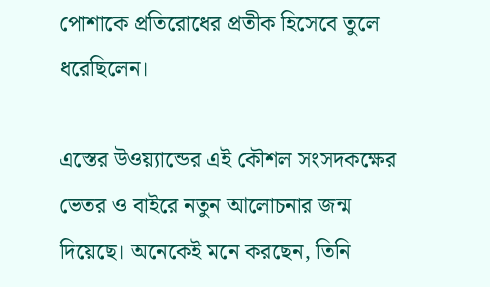পোশাকে প্রতিরোধের প্রতীক হিসেবে তুলে ধরেছিলেন।

এস্তের উওয়্যান্ডের এই কৌশল সংসদকক্ষের ভেতর ও বাইরে নতুন আলোচনার জন্ম দিয়েছে। অনেকেই মনে করছেন, তিনি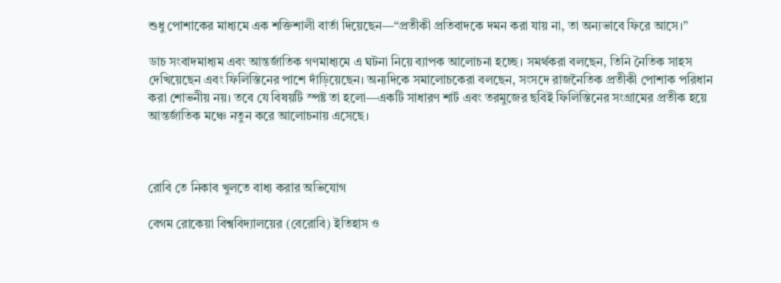শুধু পোশাকের মাধ্যমে এক শক্তিশালী বার্তা দিয়েছেন—“প্রতীকী প্রতিবাদকে দমন করা যায় না, তা অন্যভাবে ফিরে আসে।”

ডাচ সংবাদমাধ্যম এবং আন্তর্জাতিক গণমাধ্যমে এ ঘটনা নিয়ে ব্যাপক আলোচনা হচ্ছে। সমর্থকরা বলছেন, তিনি নৈতিক সাহস দেখিয়েছেন এবং ফিলিস্তিনের পাশে দাঁড়িয়েছেন। অন্যদিকে সমালোচকেরা বলছেন, সংসদে রাজনৈতিক প্রতীকী পোশাক পরিধান করা শোভনীয় নয়। তবে যে বিষয়টি স্পষ্ট তা হলো—একটি সাধারণ শার্ট এবং তরমুজের ছবিই ফিলিস্তিনের সংগ্রামের প্রতীক হয়ে আন্তর্জাতিক মঞ্চে নতুন করে আলোচনায় এসেছে।



রোবি তে নিকাব খুলতে বাধ্য করার অভিযোগ

বেগম রোকেয়া বিশ্ববিদ্যালয়ের (বেরোবি) ইতিহাস ও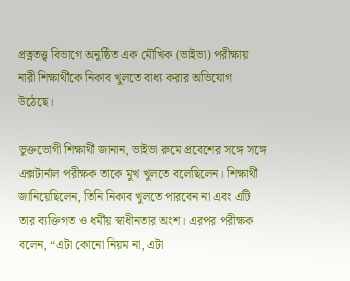প্রত্নতত্ত্ব বিভাগে অনুষ্ঠিত এক মৌখিক (ভাইভা) পরীক্ষায় নারী শিক্ষার্থীকে নিকাব খুলতে বাধ্য করার অভিযোগ উঠেছে।

ভুক্তভোগী শিক্ষার্থী জানান, ভাইভা রুমে প্রবেশের সঙ্গে সঙ্গে এক্সটার্নাল পরীক্ষক তাকে মুখ খুলতে বলেছিলেন। শিক্ষার্থী জানিয়েছিলেন, তিনি নিকাব খুলতে পারবেন না এবং এটি তার ব্যক্তিগত ও ধর্মীয় স্বাধীনতার অংশ। এরপর পরীক্ষক বলেন, “এটা কোনো নিয়ম না, এটা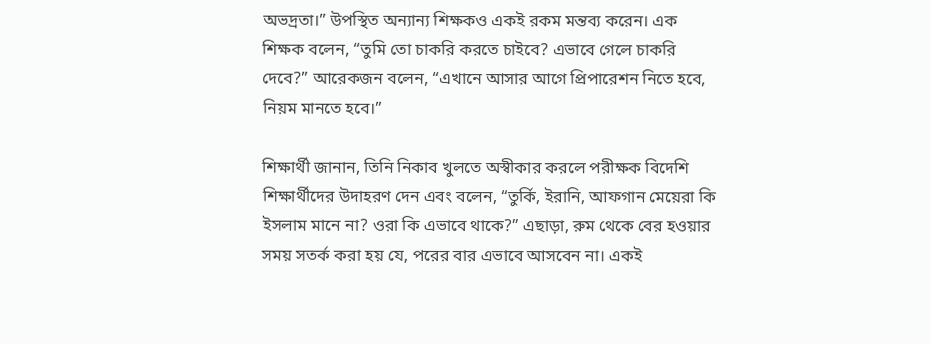অভদ্রতা।” উপস্থিত অন্যান্য শিক্ষকও একই রকম মন্তব্য করেন। এক শিক্ষক বলেন, “তুমি তো চাকরি করতে চাইবে? এভাবে গেলে চাকরি দেবে?” আরেকজন বলেন, “এখানে আসার আগে প্রিপারেশন নিতে হবে, নিয়ম মানতে হবে।”

শিক্ষার্থী জানান, তিনি নিকাব খুলতে অস্বীকার করলে পরীক্ষক বিদেশি শিক্ষার্থীদের উদাহরণ দেন এবং বলেন, “তুর্কি, ইরানি, আফগান মেয়েরা কি ইসলাম মানে না? ওরা কি এভাবে থাকে?” এছাড়া, রুম থেকে বের হওয়ার সময় সতর্ক করা হয় যে, পরের বার এভাবে আসবেন না। একই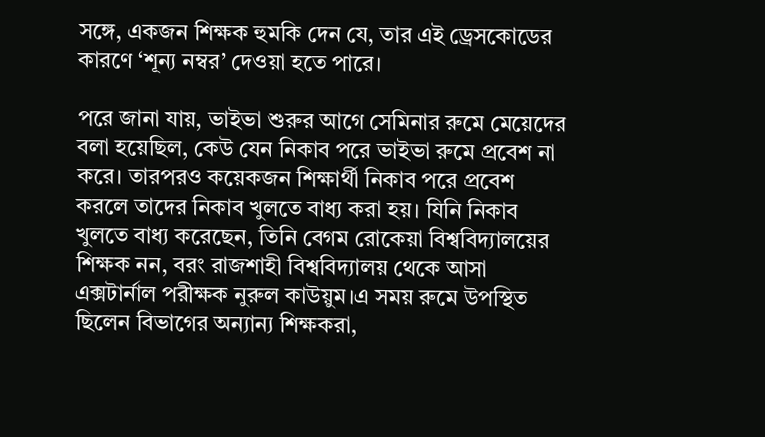সঙ্গে, একজন শিক্ষক হুমকি দেন যে, তার এই ড্রেসকোডের কারণে ‘শূন্য নম্বর’ দেওয়া হতে পারে।

পরে জানা যায়, ভাইভা শুরুর আগে সেমিনার রুমে মেয়েদের বলা হয়েছিল, কেউ যেন নিকাব পরে ভাইভা রুমে প্রবেশ না করে। তারপরও কয়েকজন শিক্ষার্থী নিকাব পরে প্রবেশ করলে তাদের নিকাব খুলতে বাধ্য করা হয়। যিনি নিকাব খুলতে বাধ্য করেছেন, তিনি বেগম রোকেয়া বিশ্ববিদ্যালয়ের শিক্ষক নন, বরং রাজশাহী বিশ্ববিদ্যালয় থেকে আসা এক্সটার্নাল পরীক্ষক নুরুল কাউয়ুম।এ সময় রুমে উপস্থিত ছিলেন বিভাগের অন্যান্য শিক্ষকরা,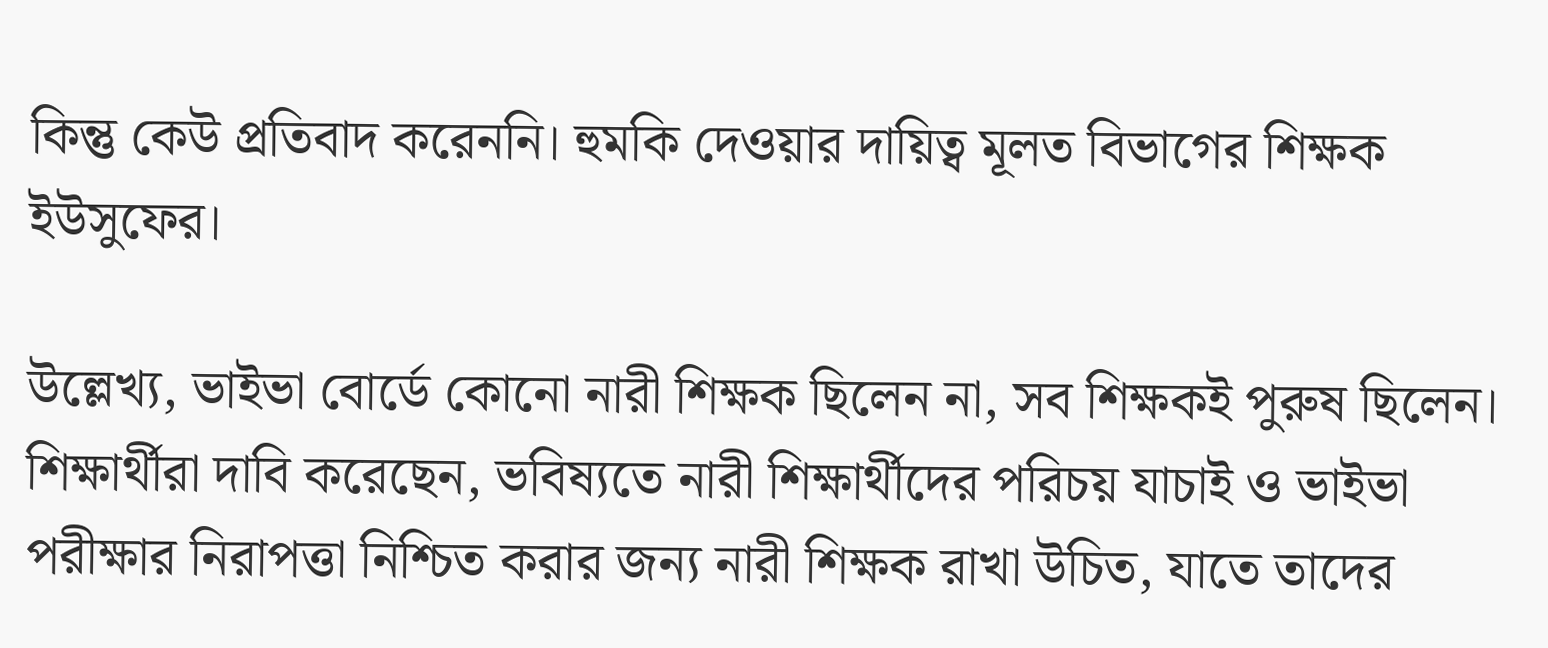কিন্তু কেউ প্রতিবাদ করেননি। হুমকি দেওয়ার দায়িত্ব মূলত বিভাগের শিক্ষক ইউসুফের।

উল্লেখ্য, ভাইভা বোর্ডে কোনো নারী শিক্ষক ছিলেন না, সব শিক্ষকই পুরুষ ছিলেন।
শিক্ষার্থীরা দাবি করেছেন, ভবিষ্যতে নারী শিক্ষার্থীদের পরিচয় যাচাই ও ভাইভা পরীক্ষার নিরাপত্তা নিশ্চিত করার জন্য নারী শিক্ষক রাখা উচিত, যাতে তাদের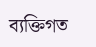ব্যক্তিগত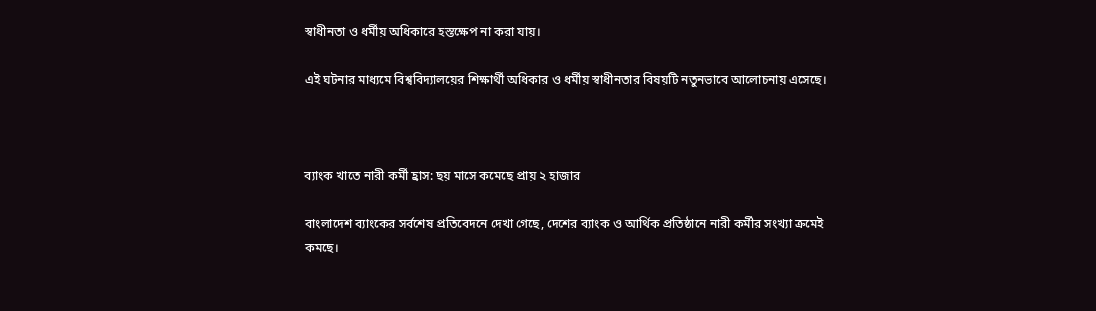স্বাধীনতা ও ধর্মীয় অধিকারে হস্তক্ষেপ না করা যায়।

এই ঘটনার মাধ্যমে বিশ্ববিদ্যালয়ের শিক্ষার্থী অধিকার ও ধর্মীয় স্বাধীনতার বিষয়টি নতুনভাবে আলোচনায় এসেছে।



ব্যাংক খাতে নারী কর্মী হ্রাস: ছয় মাসে কমেছে প্রায় ২ হাজার

বাংলাদেশ ব্যাংকের সর্বশেষ প্রতিবেদনে দেখা গেছে, দেশের ব্যাংক ও আর্থিক প্রতিষ্ঠানে নারী কর্মীর সংখ্যা ক্রমেই কমছে।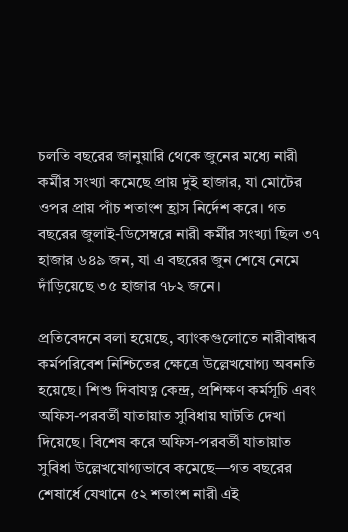চলতি বছরের জানুয়ারি থেকে জুনের মধ্যে নারী কর্মীর সংখ্যা কমেছে প্রায় দুই হাজার, যা মোটের ওপর প্রায় পাঁচ শতাংশ হ্রাস নির্দেশ করে। গত বছরের জুলাই-ডিসেম্বরে নারী কর্মীর সংখ্যা ছিল ৩৭ হাজার ৬৪৯ জন, যা এ বছরের জুন শেষে নেমে দাঁড়িয়েছে ৩৫ হাজার ৭৮২ জনে।

প্রতিবেদনে বলা হয়েছে, ব্যাংকগুলোতে নারীবান্ধব কর্মপরিবেশ নিশ্চিতের ক্ষেত্রে উল্লেখযোগ্য অবনতি হয়েছে। শিশু দিবাযত্ন কেন্দ্র, প্রশিক্ষণ কর্মসূচি এবং অফিস-পরবর্তী যাতায়াত সুবিধায় ঘাটতি দেখা দিয়েছে। বিশেষ করে অফিস-পরবর্তী যাতায়াত সুবিধা উল্লেখযোগ্যভাবে কমেছে—গত বছরের শেষার্ধে যেখানে ৫২ শতাংশ নারী এই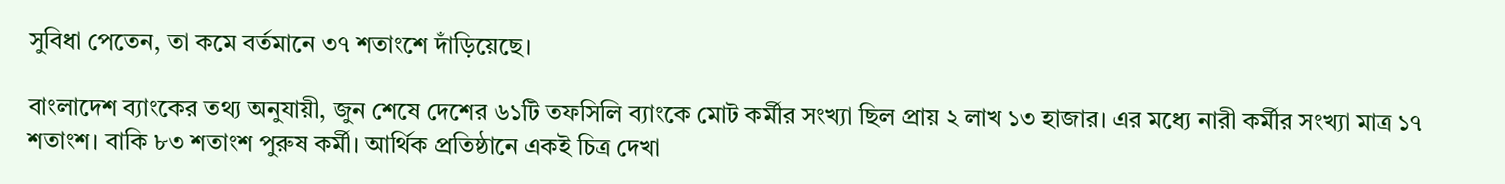সুবিধা পেতেন, তা কমে বর্তমানে ৩৭ শতাংশে দাঁড়িয়েছে।

বাংলাদেশ ব্যাংকের তথ্য অনুযায়ী, জুন শেষে দেশের ৬১টি তফসিলি ব্যাংকে মোট কর্মীর সংখ্যা ছিল প্রায় ২ লাখ ১৩ হাজার। এর মধ্যে নারী কর্মীর সংখ্যা মাত্র ১৭ শতাংশ। বাকি ৮৩ শতাংশ পুরুষ কর্মী। আর্থিক প্রতিষ্ঠানে একই চিত্র দেখা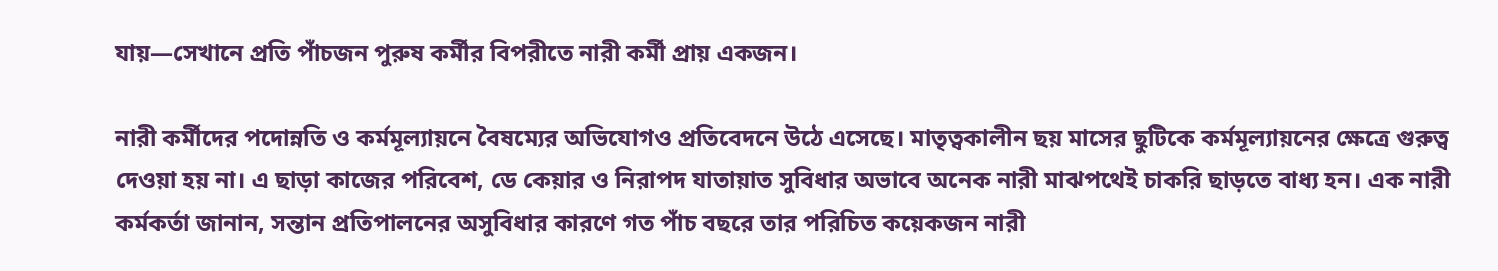যায়—সেখানে প্রতি পাঁচজন পুরুষ কর্মীর বিপরীতে নারী কর্মী প্রায় একজন।

নারী কর্মীদের পদোন্নতি ও কর্মমূল্যায়নে বৈষম্যের অভিযোগও প্রতিবেদনে উঠে এসেছে। মাতৃত্বকালীন ছয় মাসের ছুটিকে কর্মমূল্যায়নের ক্ষেত্রে গুরুত্ব দেওয়া হয় না। এ ছাড়া কাজের পরিবেশ, ডে কেয়ার ও নিরাপদ যাতায়াত সুবিধার অভাবে অনেক নারী মাঝপথেই চাকরি ছাড়তে বাধ্য হন। এক নারী কর্মকর্তা জানান, সন্তান প্রতিপালনের অসুবিধার কারণে গত পাঁচ বছরে তার পরিচিত কয়েকজন নারী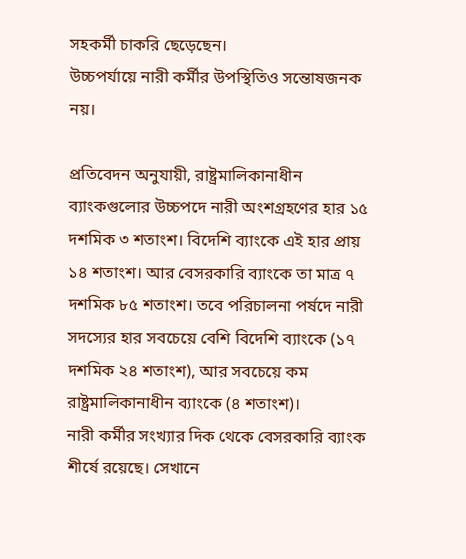সহকর্মী চাকরি ছেড়েছেন।
উচ্চপর্যায়ে নারী কর্মীর উপস্থিতিও সন্তোষজনক নয়।

প্রতিবেদন অনুযায়ী, রাষ্ট্রমালিকানাধীন ব্যাংকগুলোর উচ্চপদে নারী অংশগ্রহণের হার ১৫ দশমিক ৩ শতাংশ। বিদেশি ব্যাংকে এই হার প্রায় ১৪ শতাংশ। আর বেসরকারি ব্যাংকে তা মাত্র ৭ দশমিক ৮৫ শতাংশ। তবে পরিচালনা পর্ষদে নারী সদস্যের হার সবচেয়ে বেশি বিদেশি ব্যাংকে (১৭ দশমিক ২৪ শতাংশ), আর সবচেয়ে কম রাষ্ট্রমালিকানাধীন ব্যাংকে (৪ শতাংশ)।
নারী কর্মীর সংখ্যার দিক থেকে বেসরকারি ব্যাংক শীর্ষে রয়েছে। সেখানে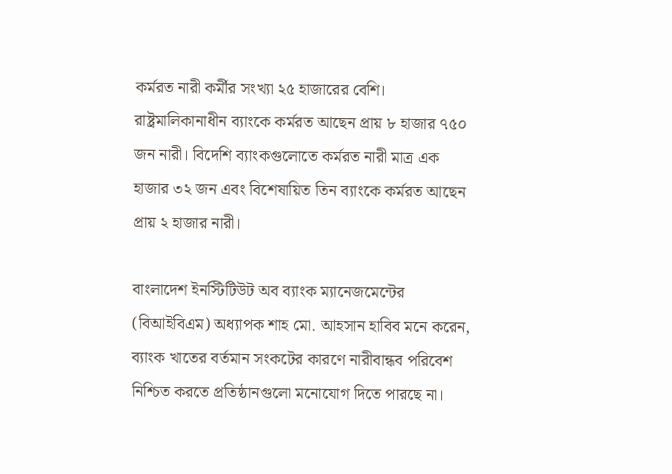কর্মরত নারী কর্মীর সংখ্যা ২৫ হাজারের বেশি। রাষ্ট্রমালিকানাধীন ব্যাংকে কর্মরত আছেন প্রায় ৮ হাজার ৭৫০ জন নারী। বিদেশি ব্যাংকগুলোতে কর্মরত নারী মাত্র এক হাজার ৩২ জন এবং বিশেষায়িত তিন ব্যাংকে কর্মরত আছেন প্রায় ২ হাজার নারী।

বাংলাদেশ ইনস্টিটিউট অব ব্যাংক ম্যানেজমেন্টের (বিআইবিএম) অধ্যাপক শাহ মো. আহসান হাবিব মনে করেন, ব্যাংক খাতের বর্তমান সংকটের কারণে নারীবান্ধব পরিবেশ নিশ্চিত করতে প্রতিষ্ঠানগুলো মনোযোগ দিতে পারছে না।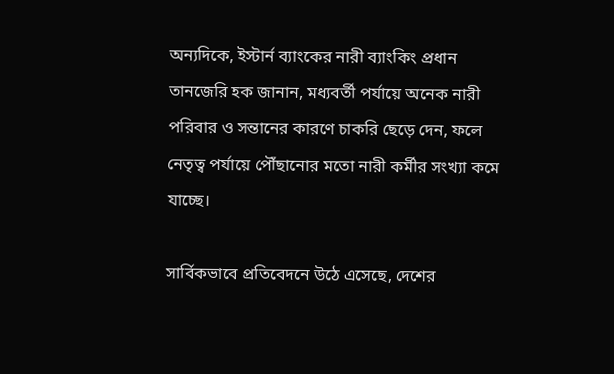অন্যদিকে, ইস্টার্ন ব্যাংকের নারী ব্যাংকিং প্রধান তানজেরি হক জানান, মধ্যবর্তী পর্যায়ে অনেক নারী পরিবার ও সন্তানের কারণে চাকরি ছেড়ে দেন, ফলে নেতৃত্ব পর্যায়ে পৌঁছানোর মতো নারী কর্মীর সংখ্যা কমে যাচ্ছে।

সার্বিকভাবে প্রতিবেদনে উঠে এসেছে, দেশের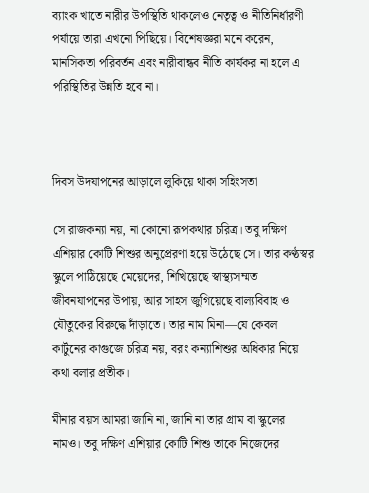ব্যাংক খাতে নারীর উপস্থিতি থাকলেও নেতৃত্ব ও নীতিনির্ধারণী পর্যায়ে তারা এখনো পিছিয়ে। বিশেষজ্ঞরা মনে করেন, মানসিকতা পরিবর্তন এবং নারীবান্ধব নীতি কার্যকর না হলে এ পরিস্থিতির উন্নতি হবে না।



দিবস উদযাপনের আড়ালে লুকিয়ে থাকা সহিংসতা

সে রাজকন্যা নয়, না কোনো রূপকথার চরিত্র। তবু দক্ষিণ এশিয়ার কোটি শিশুর অনুপ্রেরণা হয়ে উঠেছে সে। তার কণ্ঠস্বর স্কুলে পাঠিয়েছে মেয়েদের, শিখিয়েছে স্বাস্থ্যসম্মত জীবনযাপনের উপায়, আর সাহস জুগিয়েছে বাল্যবিবাহ ও যৌতুকের বিরুদ্ধে দাঁড়াতে। তার নাম মিনা—যে কেবল কার্টুনের কাগুজে চরিত্র নয়, বরং কন্যাশিশুর অধিকার নিয়ে কথা বলার প্রতীক।

মীনার বয়স আমরা জানি না, জানি না তার গ্রাম বা স্কুলের নামও। তবু দক্ষিণ এশিয়ার কোটি শিশু তাকে নিজেদের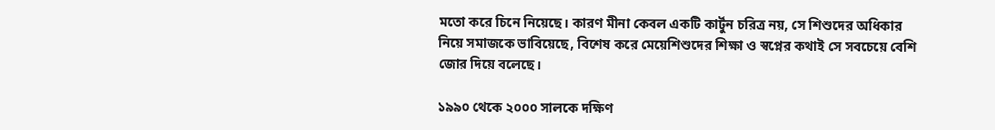মতো করে চিনে নিয়েছে। কারণ মীনা কেবল একটি কার্টুন চরিত্র নয়, সে শিশুদের অধিকার নিয়ে সমাজকে ভাবিয়েছে, বিশেষ করে মেয়েশিশুদের শিক্ষা ও স্বপ্নের কথাই সে সবচেয়ে বেশি জোর দিয়ে বলেছে।

১৯৯০ থেকে ২০০০ সালকে দক্ষিণ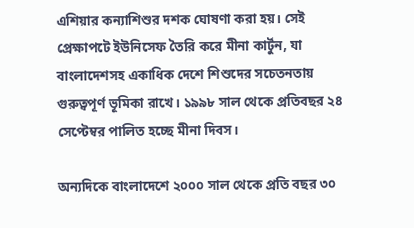এশিয়ার কন্যাশিশুর দশক ঘোষণা করা হয়। সেই প্রেক্ষাপটে ইউনিসেফ তৈরি করে মীনা কার্টুন, যা বাংলাদেশসহ একাধিক দেশে শিশুদের সচেতনতায় গুরুত্বপূর্ণ ভূমিকা রাখে। ১৯৯৮ সাল থেকে প্রতিবছর ২৪ সেপ্টেম্বর পালিত হচ্ছে মীনা দিবস।

অন্যদিকে বাংলাদেশে ২০০০ সাল থেকে প্রতি বছর ৩০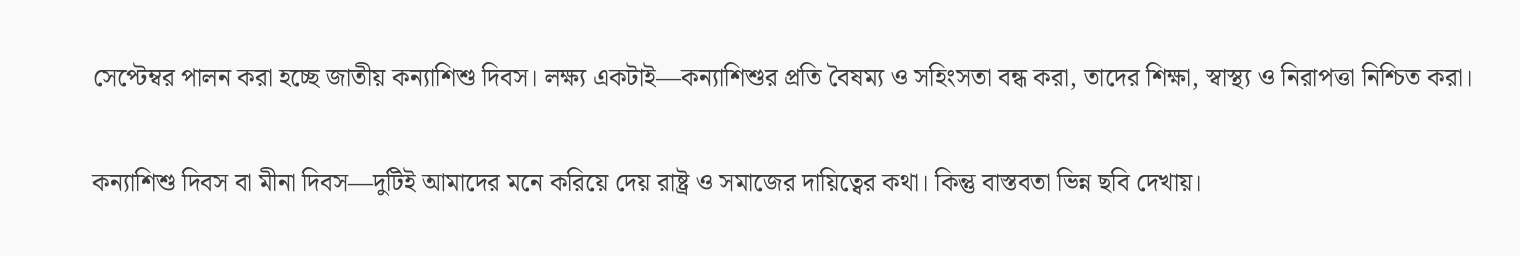সেপ্টেম্বর পালন করা হচ্ছে জাতীয় কন্যাশিশু দিবস। লক্ষ্য একটাই—কন্যাশিশুর প্রতি বৈষম্য ও সহিংসতা বন্ধ করা, তাদের শিক্ষা, স্বাস্থ্য ও নিরাপত্তা নিশ্চিত করা।

কন্যাশিশু দিবস বা মীনা দিবস—দুটিই আমাদের মনে করিয়ে দেয় রাষ্ট্র ও সমাজের দায়িত্বের কথা। কিন্তু বাস্তবতা ভিন্ন ছবি দেখায়।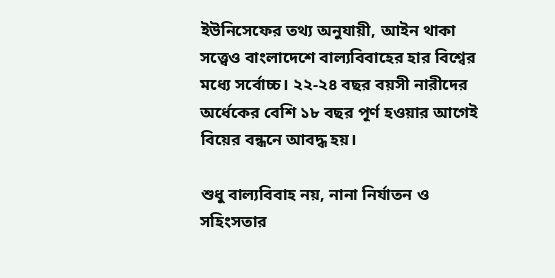ইউনিসেফের তথ্য অনুযায়ী, আইন থাকা সত্ত্বেও বাংলাদেশে বাল্যবিবাহের হার বিশ্বের মধ্যে সর্বোচ্চ। ২২-২৪ বছর বয়সী নারীদের অর্ধেকের বেশি ১৮ বছর পূর্ণ হওয়ার আগেই বিয়ের বন্ধনে আবদ্ধ হয়।

শুধু বাল্যবিবাহ নয়, নানা নির্যাতন ও সহিংসতার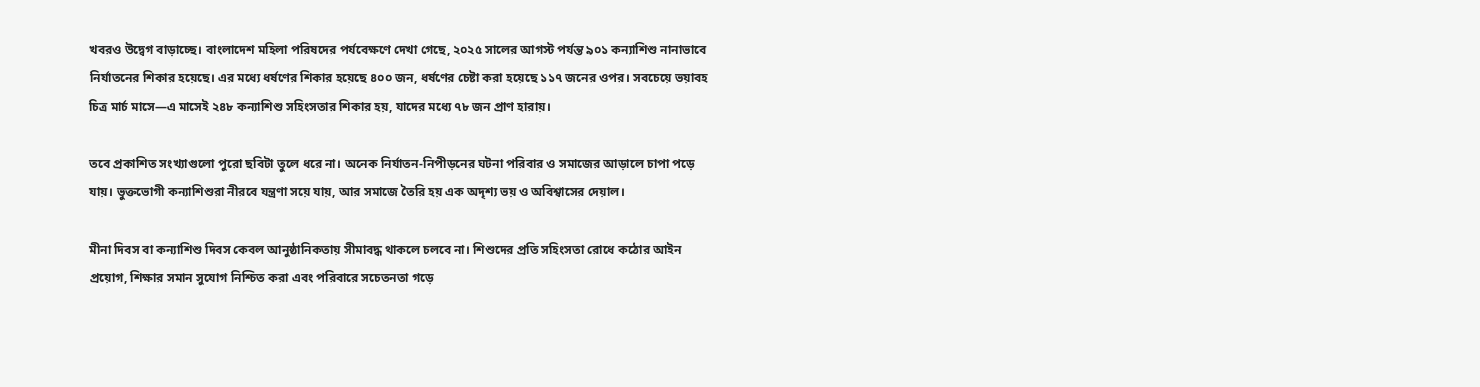খবরও উদ্বেগ বাড়াচ্ছে। বাংলাদেশ মহিলা পরিষদের পর্যবেক্ষণে দেখা গেছে, ২০২৫ সালের আগস্ট পর্যন্ত ৯০১ কন্যাশিশু নানাভাবে নির্যাতনের শিকার হয়েছে। এর মধ্যে ধর্ষণের শিকার হয়েছে ৪০০ জন, ধর্ষণের চেষ্টা করা হয়েছে ১১৭ জনের ওপর। সবচেয়ে ভয়াবহ চিত্র মার্চ মাসে—এ মাসেই ২৪৮ কন্যাশিশু সহিংসতার শিকার হয়, যাদের মধ্যে ৭৮ জন প্রাণ হারায়।

তবে প্রকাশিত সংখ্যাগুলো পুরো ছবিটা তুলে ধরে না। অনেক নির্যাতন-নিপীড়নের ঘটনা পরিবার ও সমাজের আড়ালে চাপা পড়ে যায়। ভুক্তভোগী কন্যাশিশুরা নীরবে যন্ত্রণা সয়ে যায়, আর সমাজে তৈরি হয় এক অদৃশ্য ভয় ও অবিশ্বাসের দেয়াল।

মীনা দিবস বা কন্যাশিশু দিবস কেবল আনুষ্ঠানিকতায় সীমাবদ্ধ থাকলে চলবে না। শিশুদের প্রতি সহিংসতা রোধে কঠোর আইন প্রয়োগ, শিক্ষার সমান সুযোগ নিশ্চিত করা এবং পরিবারে সচেতনতা গড়ে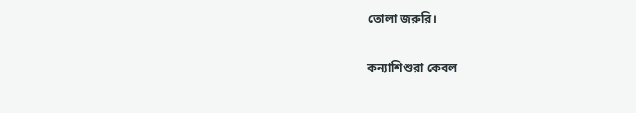তোলা জরুরি।

কন্যাশিশুরা কেবল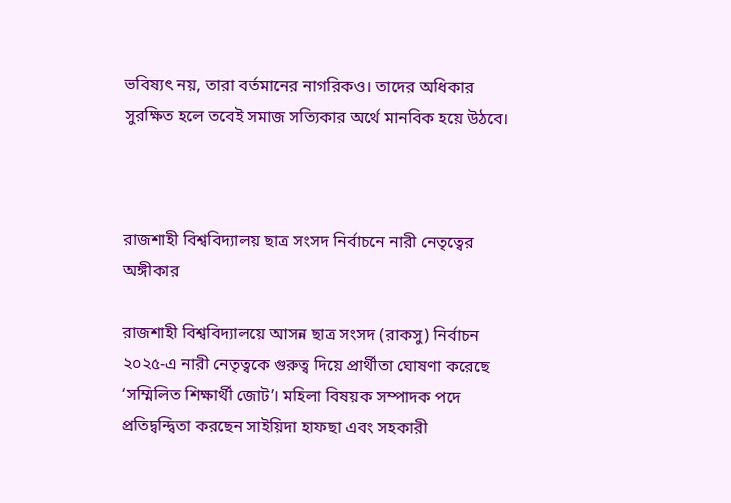ভবিষ্যৎ নয়, তারা বর্তমানের নাগরিকও। তাদের অধিকার সুরক্ষিত হলে তবেই সমাজ সত্যিকার অর্থে মানবিক হয়ে উঠবে।



রাজশাহী বিশ্ববিদ্যালয় ছাত্র সংসদ নির্বাচনে নারী নেতৃত্বের অঙ্গীকার

রাজশাহী বিশ্ববিদ্যালয়ে আসন্ন ছাত্র সংসদ (রাকসু) নির্বাচন ২০২৫-এ নারী নেতৃত্বকে গুরুত্ব দিয়ে প্রার্থীতা ঘোষণা করেছে ‘সম্মিলিত শিক্ষার্থী জোট’। মহিলা বিষয়ক সম্পাদক পদে প্রতিদ্বন্দ্বিতা করছেন সাইয়িদা হাফছা এবং সহকারী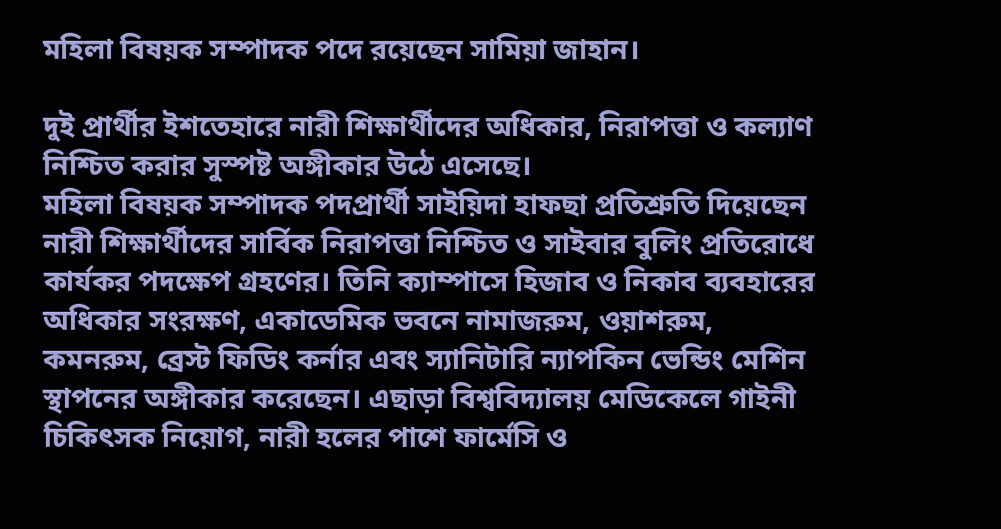মহিলা বিষয়ক সম্পাদক পদে রয়েছেন সামিয়া জাহান।

দুই প্রার্থীর ইশতেহারে নারী শিক্ষার্থীদের অধিকার, নিরাপত্তা ও কল্যাণ নিশ্চিত করার সুস্পষ্ট অঙ্গীকার উঠে এসেছে।
মহিলা বিষয়ক সম্পাদক পদপ্রার্থী সাইয়িদা হাফছা প্রতিশ্রুতি দিয়েছেন নারী শিক্ষার্থীদের সার্বিক নিরাপত্তা নিশ্চিত ও সাইবার বুলিং প্রতিরোধে কার্যকর পদক্ষেপ গ্রহণের। তিনি ক্যাম্পাসে হিজাব ও নিকাব ব্যবহারের অধিকার সংরক্ষণ, একাডেমিক ভবনে নামাজরুম, ওয়াশরুম, কমনরুম, ব্রেস্ট ফিডিং কর্নার এবং স্যানিটারি ন্যাপকিন ভেন্ডিং মেশিন স্থাপনের অঙ্গীকার করেছেন। এছাড়া বিশ্ববিদ্যালয় মেডিকেলে গাইনী চিকিৎসক নিয়োগ, নারী হলের পাশে ফার্মেসি ও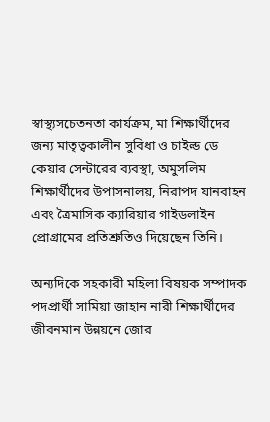স্বাস্থ্যসচেতনতা কার্যক্রম, মা শিক্ষার্থীদের জন্য মাতৃত্বকালীন সুবিধা ও চাইল্ড ডে কেয়ার সেন্টারের ব্যবস্থা, অমুসলিম শিক্ষার্থীদের উপাসনালয়, নিরাপদ যানবাহন এবং ত্রৈমাসিক ক্যারিয়ার গাইডলাইন প্রোগ্রামের প্রতিশ্রুতিও দিয়েছেন তিনি।

অন্যদিকে সহকারী মহিলা বিষয়ক সম্পাদক পদপ্রার্থী সামিয়া জাহান নারী শিক্ষার্থীদের জীবনমান উন্নয়নে জোর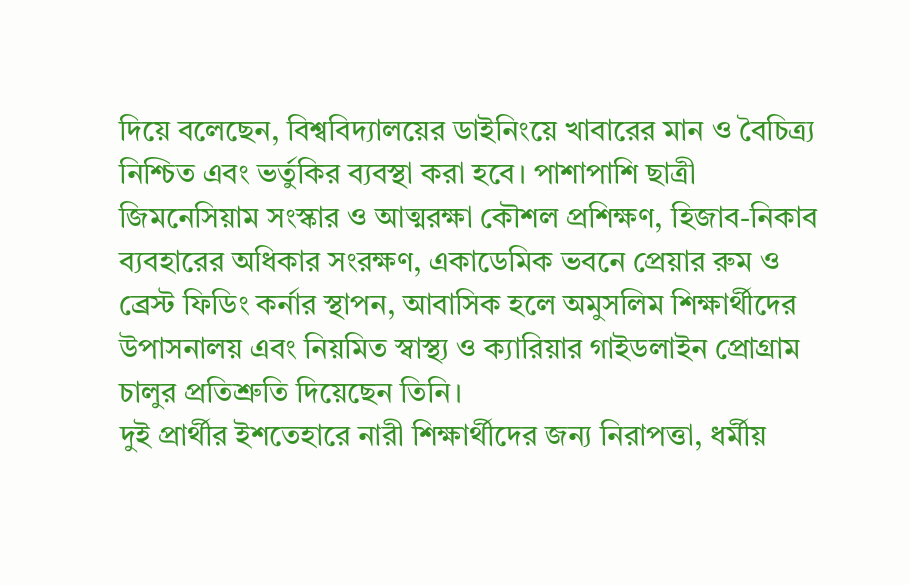দিয়ে বলেছেন, বিশ্ববিদ্যালয়ের ডাইনিংয়ে খাবারের মান ও বৈচিত্র্য নিশ্চিত এবং ভর্তুকির ব্যবস্থা করা হবে। পাশাপাশি ছাত্রী জিমনেসিয়াম সংস্কার ও আত্মরক্ষা কৌশল প্রশিক্ষণ, হিজাব-নিকাব ব্যবহারের অধিকার সংরক্ষণ, একাডেমিক ভবনে প্রেয়ার রুম ও ব্রেস্ট ফিডিং কর্নার স্থাপন, আবাসিক হলে অমুসলিম শিক্ষার্থীদের উপাসনালয় এবং নিয়মিত স্বাস্থ্য ও ক্যারিয়ার গাইডলাইন প্রোগ্রাম চালুর প্রতিশ্রুতি দিয়েছেন তিনি।
দুই প্রার্থীর ইশতেহারে নারী শিক্ষার্থীদের জন্য নিরাপত্তা, ধর্মীয়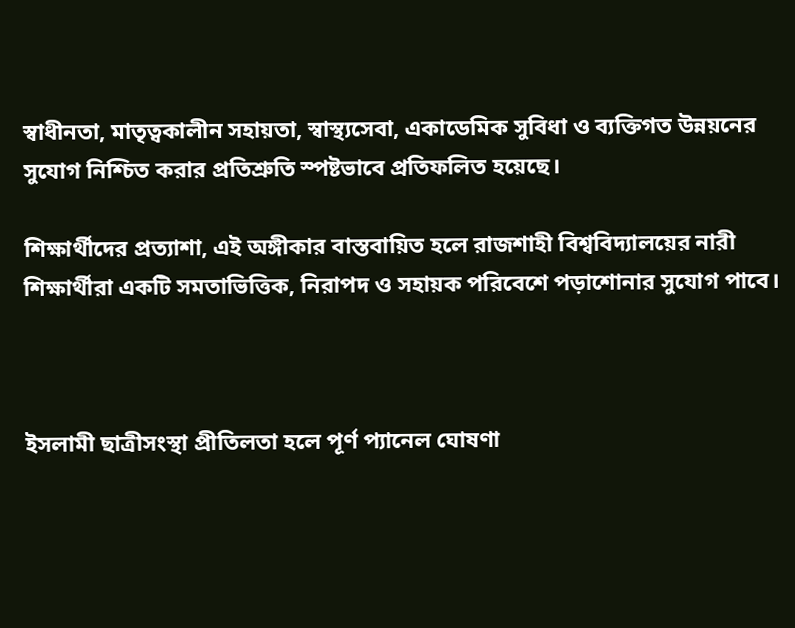স্বাধীনতা, মাতৃত্বকালীন সহায়তা, স্বাস্থ্যসেবা, একাডেমিক সুবিধা ও ব্যক্তিগত উন্নয়নের সুযোগ নিশ্চিত করার প্রতিশ্রুতি স্পষ্টভাবে প্রতিফলিত হয়েছে।

শিক্ষার্থীদের প্রত্যাশা, এই অঙ্গীকার বাস্তবায়িত হলে রাজশাহী বিশ্ববিদ্যালয়ের নারী শিক্ষার্থীরা একটি সমতাভিত্তিক, নিরাপদ ও সহায়ক পরিবেশে পড়াশোনার সুযোগ পাবে।



ইসলামী ছাত্রীসংস্থা প্রীতিলতা হলে পূর্ণ প্যানেল ঘোষণা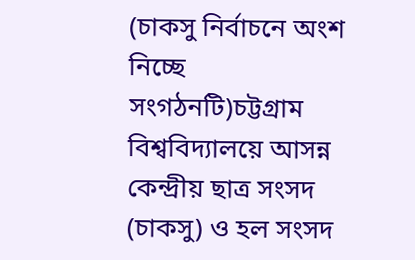(চাকসু নির্বাচনে অংশ নিচ্ছে সংগঠনটি)চট্টগ্রাম বিশ্ববিদ্যালয়ে আসন্ন কেন্দ্রীয় ছাত্র সংসদ (চাকসু) ও হল সংসদ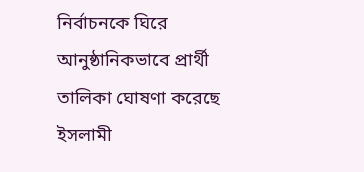নির্বাচনকে ঘিরে আনুষ্ঠানিকভাবে প্রার্থী তালিকা ঘোষণা করেছে ইসলামী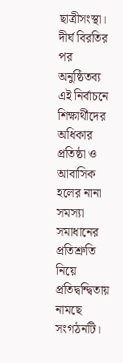ছাত্রীসংস্থা। দীর্ঘ বিরতির পর অনুষ্ঠিতব্য এই নির্বাচনে শিক্ষার্থীদের অধিকার প্রতিষ্ঠা ও আবাসিক হলের নানা সমস্যা সমাধানের প্রতিশ্রুতি নিয়ে প্রতিদ্বন্দ্বিতায় নামছে সংগঠনটি।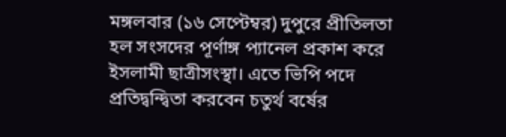মঙ্গলবার (১৬ সেপ্টেম্বর) দুপুরে প্রীতিলতা হল সংসদের পূর্ণাঙ্গ প্যানেল প্রকাশ করে ইসলামী ছাত্রীসংস্থা। এতে ভিপি পদে প্রতিদ্বন্দ্বিতা করবেন চতুর্থ বর্ষের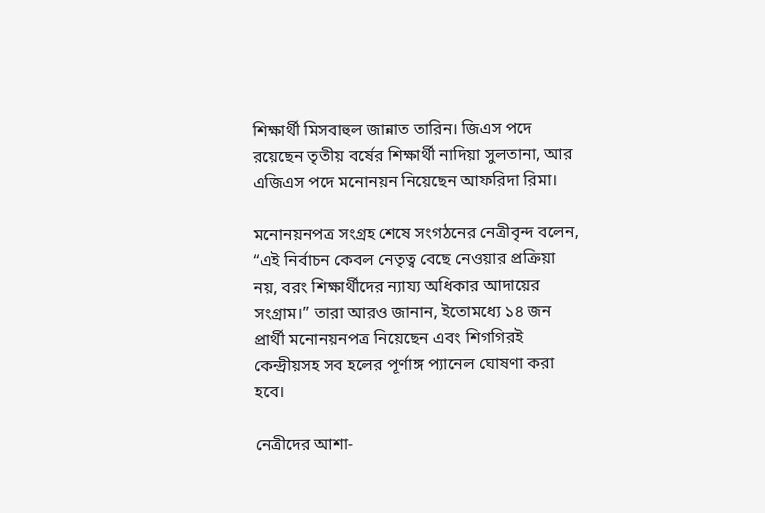শিক্ষার্থী মিসবাহুল জান্নাত তারিন। জিএস পদে রয়েছেন তৃতীয় বর্ষের শিক্ষার্থী নাদিয়া সুলতানা, আর এজিএস পদে মনোনয়ন নিয়েছেন আফরিদা রিমা।

মনোনয়নপত্র সংগ্রহ শেষে সংগঠনের নেত্রীবৃন্দ বলেন, “এই নির্বাচন কেবল নেতৃত্ব বেছে নেওয়ার প্রক্রিয়া নয়, বরং শিক্ষার্থীদের ন্যায্য অধিকার আদায়ের সংগ্রাম।” তারা আরও জানান, ইতোমধ্যে ১৪ জন প্রার্থী মনোনয়নপত্র নিয়েছেন এবং শিগগিরই কেন্দ্রীয়সহ সব হলের পূর্ণাঙ্গ প্যানেল ঘোষণা করা হবে।

নেত্রীদের আশা-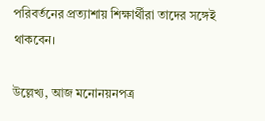পরিবর্তনের প্রত্যাশায় শিক্ষার্থীরা তাদের সঙ্গেই থাকবেন।

উল্লেখ্য, আজ মনোনয়নপত্র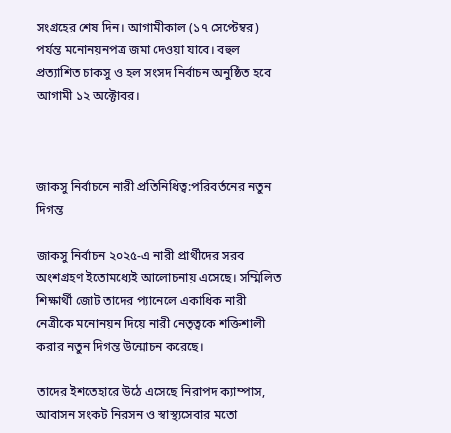সংগ্রহের শেষ দিন। আগামীকাল (১৭ সেপ্টেম্বর) পর্যন্ত মনোনয়নপত্র জমা দেওয়া যাবে। বহুল প্রত্যাশিত চাকসু ও হল সংসদ নির্বাচন অনুষ্ঠিত হবে আগামী ১২ অক্টোবর।



জাকসু নির্বাচনে নারী প্রতিনিধিত্ব:পরিবর্তনের নতুন দিগন্ত

জাকসু নির্বাচন ২০২৫-এ নারী প্রার্থীদের সরব অংশগ্রহণ ইতোমধ্যেই আলোচনায় এসেছে। সম্মিলিত শিক্ষার্থী জোট তাদের প্যানেলে একাধিক নারী নেত্রীকে মনোনয়ন দিয়ে নারী নেতৃত্বকে শক্তিশালী করার নতুন দিগন্ত উন্মোচন করেছে।

তাদের ইশতেহারে উঠে এসেছে নিরাপদ ক্যাম্পাস, আবাসন সংকট নিরসন ও স্বাস্থ্যসেবার মতো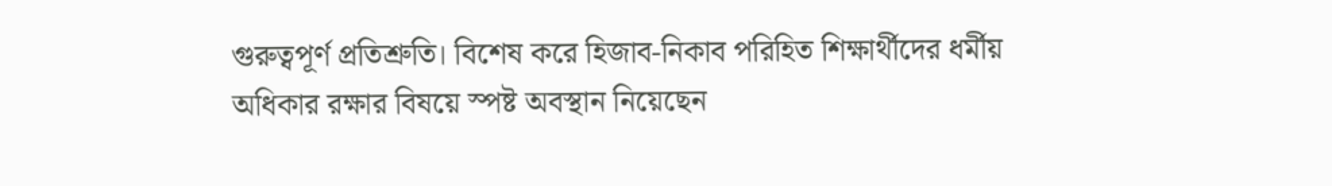গুরুত্বপূর্ণ প্রতিশ্রুতি। বিশেষ করে হিজাব-নিকাব পরিহিত শিক্ষার্থীদের ধর্মীয় অধিকার রক্ষার বিষয়ে স্পষ্ট অবস্থান নিয়েছেন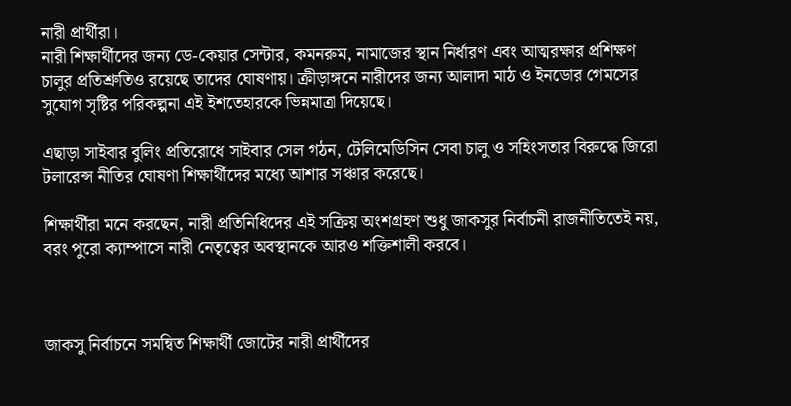নারী প্রার্থীরা।
নারী শিক্ষার্থীদের জন্য ডে-কেয়ার সেন্টার, কমনরুম, নামাজের স্থান নির্ধারণ এবং আত্মরক্ষার প্রশিক্ষণ চালুর প্রতিশ্রুতিও রয়েছে তাদের ঘোষণায়। ক্রীড়াঙ্গনে নারীদের জন্য আলাদা মাঠ ও ইনডোর গেমসের সুযোগ সৃষ্টির পরিকল্পনা এই ইশতেহারকে ভিন্নমাত্রা দিয়েছে।

এছাড়া সাইবার বুলিং প্রতিরোধে সাইবার সেল গঠন, টেলিমেডিসিন সেবা চালু ও সহিংসতার বিরুদ্ধে জিরো টলারেন্স নীতির ঘোষণা শিক্ষার্থীদের মধ্যে আশার সঞ্চার করেছে।

শিক্ষার্থীরা মনে করছেন, নারী প্রতিনিধিদের এই সক্রিয় অংশগ্রহণ শুধু জাকসুর নির্বাচনী রাজনীতিতেই নয়, বরং পুরো ক্যাম্পাসে নারী নেতৃত্বের অবস্থানকে আরও শক্তিশালী করবে।



জাকসু নির্বাচনে সমন্বিত শিক্ষার্থী জোটের নারী প্রার্থীদের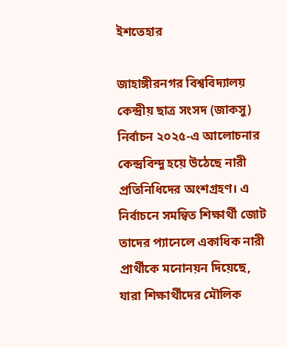ইশতেহার

জাহাঙ্গীরনগর বিশ্ববিদ্যালয় কেন্দ্রীয় ছাত্র সংসদ (জাকসু) নির্বাচন ২০২৫-এ আলোচনার কেন্দ্রবিন্দু হয়ে উঠেছে নারী প্রতিনিধিদের অংশগ্রহণ। এ নির্বাচনে সমন্বিত শিক্ষার্থী জোট তাদের প্যানেলে একাধিক নারী প্রার্থীকে মনোনয়ন দিয়েছে, যারা শিক্ষার্থীদের মৌলিক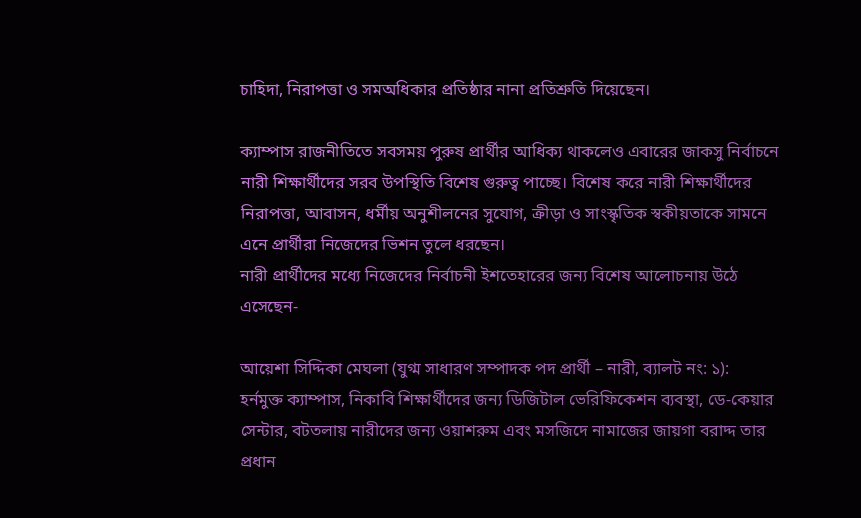চাহিদা, নিরাপত্তা ও সমঅধিকার প্রতিষ্ঠার নানা প্রতিশ্রুতি দিয়েছেন।

ক্যাম্পাস রাজনীতিতে সবসময় পুরুষ প্রার্থীর আধিক্য থাকলেও এবারের জাকসু নির্বাচনে নারী শিক্ষার্থীদের সরব উপস্থিতি বিশেষ গুরুত্ব পাচ্ছে। বিশেষ করে নারী শিক্ষার্থীদের নিরাপত্তা, আবাসন, ধর্মীয় অনুশীলনের সুযোগ, ক্রীড়া ও সাংস্কৃতিক স্বকীয়তাকে সামনে এনে প্রার্থীরা নিজেদের ভিশন তুলে ধরছেন।
নারী প্রার্থীদের মধ্যে নিজেদের নির্বাচনী ইশতেহারের জন্য বিশেষ আলোচনায় উঠে এসেছেন-

আয়েশা সিদ্দিকা মেঘলা (যুগ্ম সাধারণ সম্পাদক পদ প্রার্থী – নারী, ব্যালট নং: ১):
হর্নমুক্ত ক্যাম্পাস, নিকাবি শিক্ষার্থীদের জন্য ডিজিটাল ভেরিফিকেশন ব্যবস্থা, ডে-কেয়ার সেন্টার, বটতলায় নারীদের জন্য ওয়াশরুম এবং মসজিদে নামাজের জায়গা বরাদ্দ তার প্রধান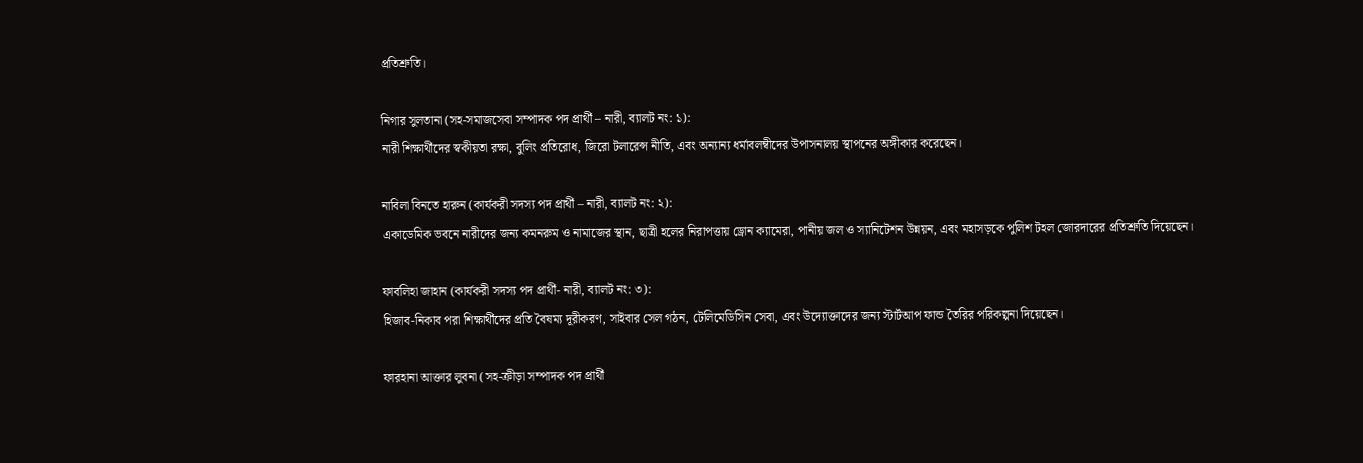প্রতিশ্রুতি।

নিগার সুলতানা (সহ-সমাজসেবা সম্পাদক পদ প্রার্থী – নারী, ব্যালট নং: ১):
নারী শিক্ষার্থীদের স্বকীয়তা রক্ষা, বুলিং প্রতিরোধ, জিরো টলারেন্স নীতি, এবং অন্যান্য ধর্মাবলম্বীদের উপাসনালয় স্থাপনের অঙ্গীকার করেছেন।

নাবিলা বিনতে হারুন (কার্যকরী সদস্য পদ প্রার্থী – নারী, ব্যালট নং: ২):
একাডেমিক ভবনে নারীদের জন্য কমনরুম ও নামাজের স্থান, ছাত্রী হলের নিরাপত্তায় ড্রোন ক্যামেরা, পানীয় জল ও স্যানিটেশন উন্নয়ন, এবং মহাসড়কে পুলিশ টহল জোরদারের প্রতিশ্রুতি দিয়েছেন।

ফাবলিহা জাহান (কার্যকরী সদস্য পদ প্রার্থী- নারী, ব্যালট নং: ৩):
হিজাব-নিকাব পরা শিক্ষার্থীদের প্রতি বৈষম্য দূরীকরণ, সাইবার সেল গঠন, টেলিমেডিসিন সেবা, এবং উদ্যোক্তাদের জন্য স্টার্টআপ ফান্ড তৈরির পরিকল্পনা দিয়েছেন।

ফারহানা আক্তার লুবনা (সহ-ক্রীড়া সম্পাদক পদ প্রার্থী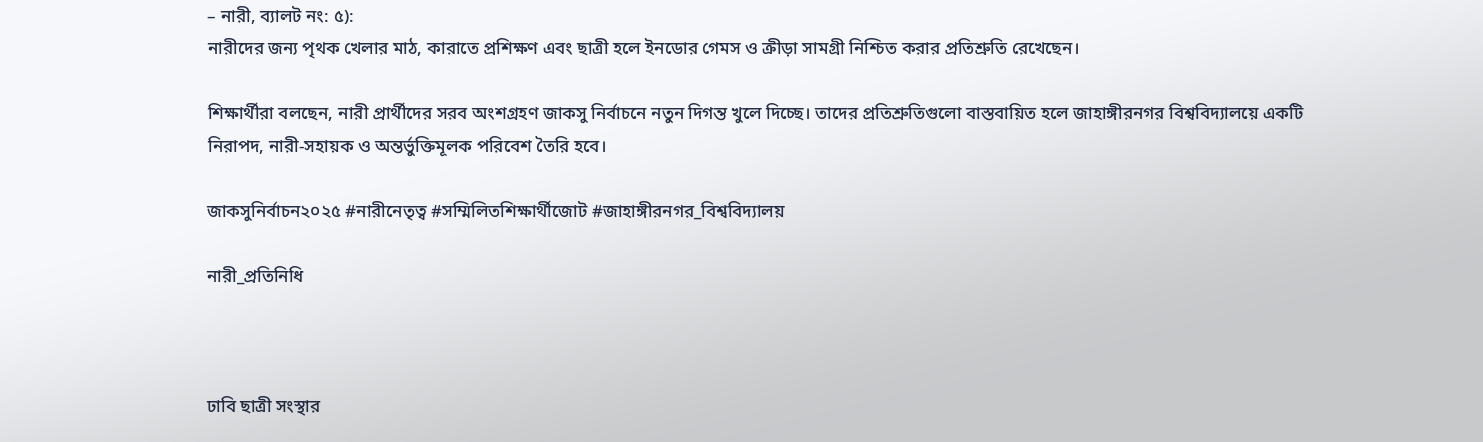– নারী, ব্যালট নং: ৫):
নারীদের জন্য পৃথক খেলার মাঠ, কারাতে প্রশিক্ষণ এবং ছাত্রী হলে ইনডোর গেমস ও ক্রীড়া সামগ্রী নিশ্চিত করার প্রতিশ্রুতি রেখেছেন।

শিক্ষার্থীরা বলছেন, নারী প্রার্থীদের সরব অংশগ্রহণ জাকসু নির্বাচনে নতুন দিগন্ত খুলে দিচ্ছে। তাদের প্রতিশ্রুতিগুলো বাস্তবায়িত হলে জাহাঙ্গীরনগর বিশ্ববিদ্যালয়ে একটি নিরাপদ, নারী-সহায়ক ও অন্তর্ভুক্তিমূলক পরিবেশ তৈরি হবে।

জাকসুনির্বাচন২০২৫ #নারীনেতৃত্ব #সম্মিলিতশিক্ষার্থীজোট #জাহাঙ্গীরনগর_বিশ্ববিদ্যালয়

নারী_প্রতিনিধি



ঢাবি ছাত্রী সংস্থার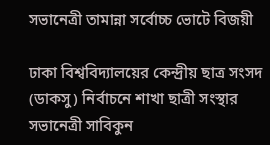সভানেত্রী তামান্না সর্বোচ্চ ভোটে বিজয়ী

ঢাকা বিশ্ববিদ্যালয়ের কেন্দ্রীয় ছাত্র সংসদ (ডাকসু) নির্বাচনে শাখা ছাত্রী সংস্থার সভানেত্রী সাবিকুন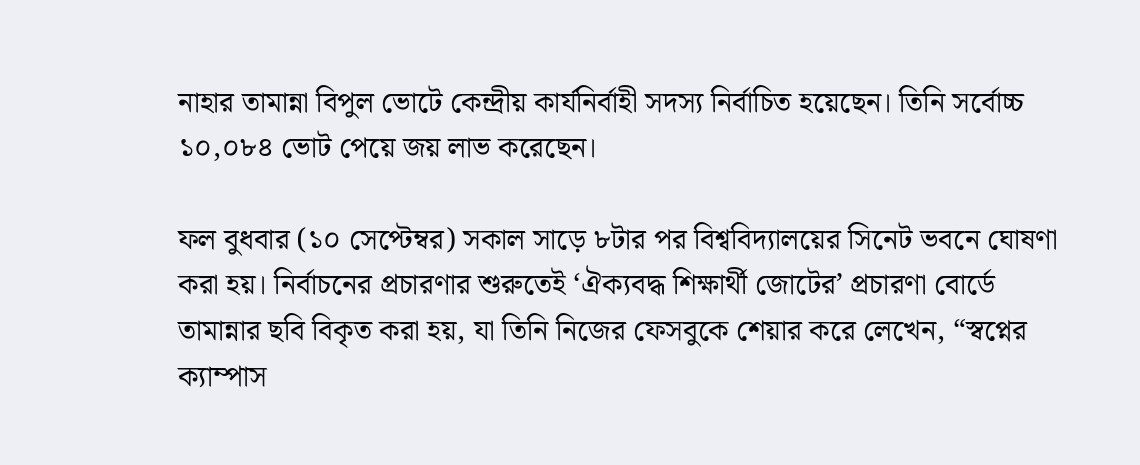নাহার তামান্না বিপুল ভোটে কেন্দ্রীয় কার্যনির্বাহী সদস্য নির্বাচিত হয়েছেন। তিনি সর্বোচ্চ ১০,০৮৪ ভোট পেয়ে জয় লাভ করেছেন।

ফল বুধবার (১০ সেপ্টেম্বর) সকাল সাড়ে ৮টার পর বিশ্ববিদ্যালয়ের সিনেট ভবনে ঘোষণা করা হয়। নির্বাচনের প্রচারণার শুরুতেই ‘ঐক্যবদ্ধ শিক্ষার্থী জোটের’ প্রচারণা বোর্ডে তামান্নার ছবি বিকৃত করা হয়, যা তিনি নিজের ফেসবুকে শেয়ার করে লেখেন, “স্বপ্নের ক্যাম্পাস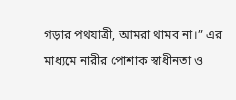গড়ার পথযাত্রী, আমরা থামব না।” এর মাধ্যমে নারীর পোশাক স্বাধীনতা ও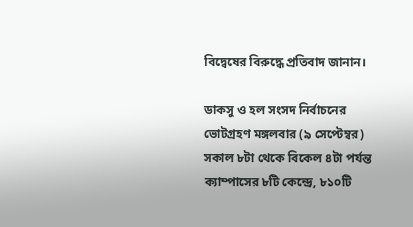বিদ্বেষের বিরুদ্ধে প্রতিবাদ জানান।

ডাকসু ও হল সংসদ নির্বাচনের ভোটগ্রহণ মঙ্গলবার (৯ সেপ্টেম্বর) সকাল ৮টা থেকে বিকেল ৪টা পর্যন্ত ক্যাম্পাসের ৮টি কেন্দ্রে, ৮১০টি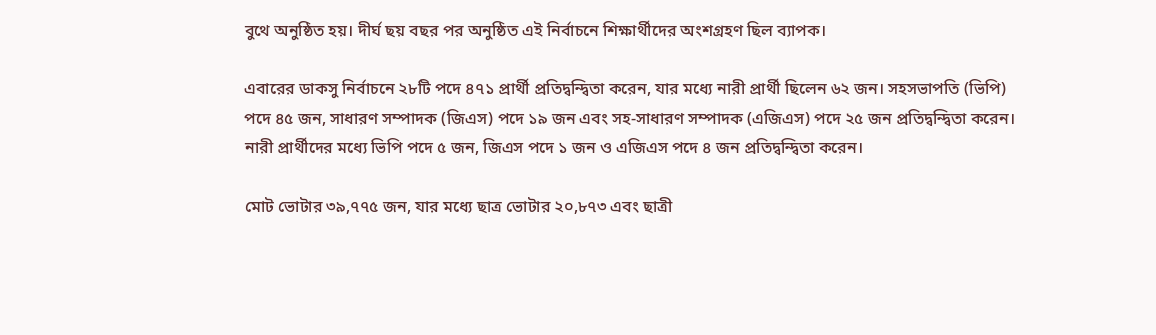বুথে অনুষ্ঠিত হয়। দীর্ঘ ছয় বছর পর অনুষ্ঠিত এই নির্বাচনে শিক্ষার্থীদের অংশগ্রহণ ছিল ব্যাপক।

এবারের ডাকসু নির্বাচনে ২৮টি পদে ৪৭১ প্রার্থী প্রতিদ্বন্দ্বিতা করেন, যার মধ্যে নারী প্রার্থী ছিলেন ৬২ জন। সহসভাপতি (ভিপি) পদে ৪৫ জন, সাধারণ সম্পাদক (জিএস) পদে ১৯ জন এবং সহ-সাধারণ সম্পাদক (এজিএস) পদে ২৫ জন প্রতিদ্বন্দ্বিতা করেন। নারী প্রার্থীদের মধ্যে ভিপি পদে ৫ জন, জিএস পদে ১ জন ও এজিএস পদে ৪ জন প্রতিদ্বন্দ্বিতা করেন।

মোট ভোটার ৩৯,৭৭৫ জন, যার মধ্যে ছাত্র ভোটার ২০,৮৭৩ এবং ছাত্রী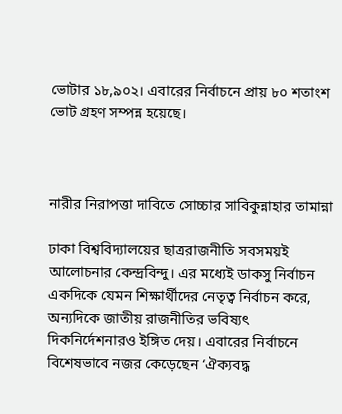ভোটার ১৮,৯০২। এবারের নির্বাচনে প্রায় ৮০ শতাংশ ভোট গ্রহণ সম্পন্ন হয়েছে।



নারীর নিরাপত্তা দাবিতে সোচ্চার সাবিকুন্নাহার তামান্না

ঢাকা বিশ্ববিদ্যালয়ের ছাত্ররাজনীতি সবসময়ই আলোচনার কেন্দ্রবিন্দু। এর মধ্যেই ডাকসু নির্বাচন একদিকে যেমন শিক্ষার্থীদের নেতৃত্ব নির্বাচন করে, অন্যদিকে জাতীয় রাজনীতির ভবিষ্যৎ দিকনির্দেশনারও ইঙ্গিত দেয়। এবারের নির্বাচনে বিশেষভাবে নজর কেড়েছেন ‘ঐক্যবদ্ধ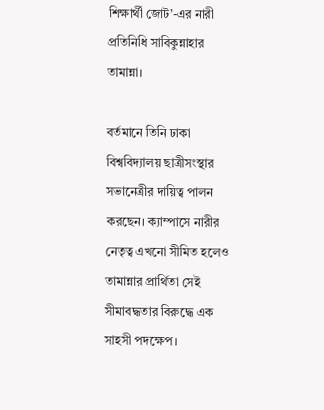শিক্ষার্থী জোট’-এর নারী প্রতিনিধি সাবিকুন্নাহার তামান্না।

বর্তমানে তিনি ঢাকা বিশ্ববিদ্যালয় ছাত্রীসংস্থার সভানেত্রীর দায়িত্ব পালন করছেন। ক্যাম্পাসে নারীর নেতৃত্ব এখনো সীমিত হলেও তামান্নার প্রার্থিতা সেই সীমাবদ্ধতার বিরুদ্ধে এক সাহসী পদক্ষেপ।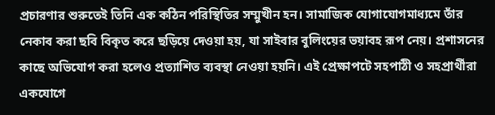প্রচারণার শুরুতেই তিনি এক কঠিন পরিস্থিতির সম্মুখীন হন। সামাজিক যোগাযোগমাধ্যমে তাঁর নেকাব করা ছবি বিকৃত করে ছড়িয়ে দেওয়া হয়, যা সাইবার বুলিংয়ের ভয়াবহ রূপ নেয়। প্রশাসনের কাছে অভিযোগ করা হলেও প্রত্যাশিত ব্যবস্থা নেওয়া হয়নি। এই প্রেক্ষাপটে সহপাঠী ও সহপ্রার্থীরা একযোগে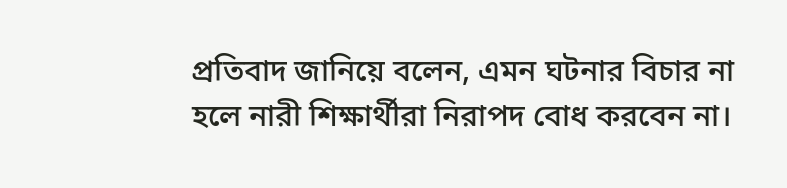প্রতিবাদ জানিয়ে বলেন, এমন ঘটনার বিচার না হলে নারী শিক্ষার্থীরা নিরাপদ বোধ করবেন না।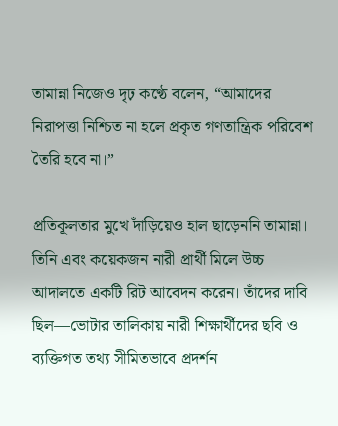তামান্না নিজেও দৃঢ় কণ্ঠে বলেন, “আমাদের নিরাপত্তা নিশ্চিত না হলে প্রকৃত গণতান্ত্রিক পরিবেশ তৈরি হবে না।”

প্রতিকূলতার মুখে দাঁড়িয়েও হাল ছাড়েননি তামান্না। তিনি এবং কয়েকজন নারী প্রার্থী মিলে উচ্চ আদালতে একটি রিট আবেদন করেন। তাঁদের দাবি ছিল—ভোটার তালিকায় নারী শিক্ষার্থীদের ছবি ও ব্যক্তিগত তথ্য সীমিতভাবে প্রদর্শন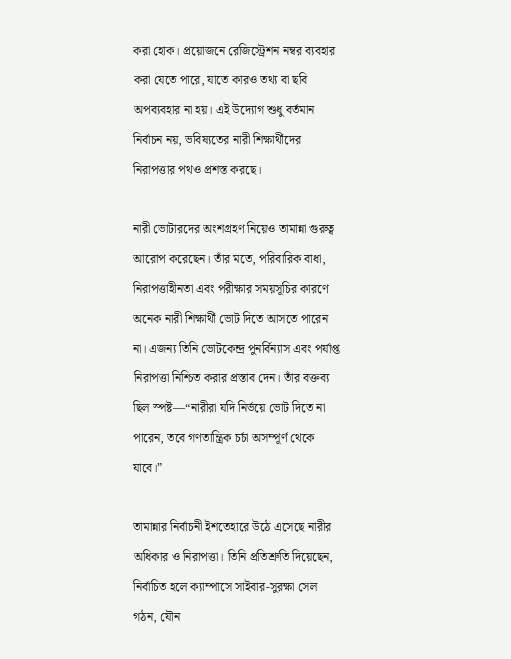করা হোক। প্রয়োজনে রেজিস্ট্রেশন নম্বর ব্যবহার করা যেতে পারে, যাতে কারও তথ্য বা ছবি অপব্যবহার না হয়। এই উদ্যোগ শুধু বর্তমান নির্বাচন নয়, ভবিষ্যতের নারী শিক্ষার্থীদের নিরাপত্তার পথও প্রশস্ত করছে।

নারী ভোটারদের অংশগ্রহণ নিয়েও তামান্না গুরুত্ব আরোপ করেছেন। তাঁর মতে, পরিবারিক বাধা, নিরাপত্তাহীনতা এবং পরীক্ষার সময়সূচির কারণে অনেক নারী শিক্ষার্থী ভোট দিতে আসতে পারেন না। এজন্য তিনি ভোটকেন্দ্র পুনর্বিন্যাস এবং পর্যাপ্ত নিরাপত্তা নিশ্চিত করার প্রস্তাব দেন। তাঁর বক্তব্য ছিল স্পষ্ট—“নারীরা যদি নির্ভয়ে ভোট দিতে না পারেন, তবে গণতান্ত্রিক চর্চা অসম্পূর্ণ থেকে যাবে।”

তামান্নার নির্বাচনী ইশতেহারে উঠে এসেছে নারীর অধিকার ও নিরাপত্তা। তিনি প্রতিশ্রুতি দিয়েছেন, নির্বাচিত হলে ক্যাম্পাসে সাইবার-সুরক্ষা সেল গঠন, যৌন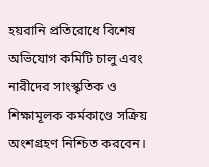হয়রানি প্রতিরোধে বিশেষ অভিযোগ কমিটি চালু এবং নারীদের সাংস্কৃতিক ও শিক্ষামূলক কর্মকাণ্ডে সক্রিয় অংশগ্রহণ নিশ্চিত করবেন।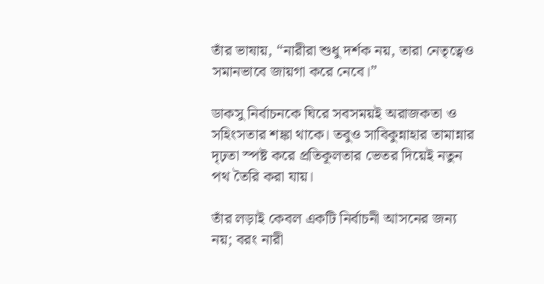তাঁর ভাষায়, “নারীরা শুধু দর্শক নয়, তারা নেতৃত্বেও সমানভাবে জায়গা করে নেবে।”

ডাকসু নির্বাচনকে ঘিরে সবসময়ই অরাজকতা ও সহিংসতার শঙ্কা থাকে। তবুও সাবিকুন্নাহার তামান্নার দৃঢ়তা স্পষ্ট করে প্রতিকূলতার ভেতর দিয়েই নতুন পথ তৈরি করা যায়।

তাঁর লড়াই কেবল একটি নির্বাচনী আসনের জন্য নয়; বরং নারী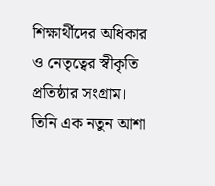শিক্ষার্থীদের অধিকার ও নেতৃত্বের স্বীকৃতি প্রতিষ্ঠার সংগ্রাম। তিনি এক নতুন আশা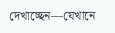দেখাচ্ছেন—যেখানে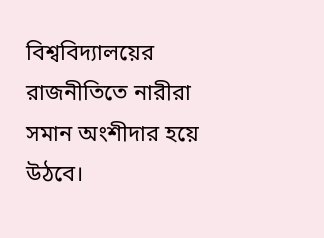বিশ্ববিদ্যালয়ের রাজনীতিতে নারীরা সমান অংশীদার হয়ে উঠবে।